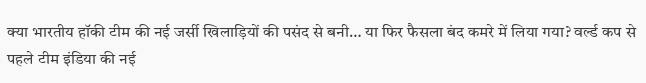क्या भारतीय हॉकी टीम की नई जर्सी खिलाड़ियों की पसंद से बनी… या फिर फैसला बंद कमरे में लिया गया? वर्ल्ड कप से पहले टीम इंडिया की नई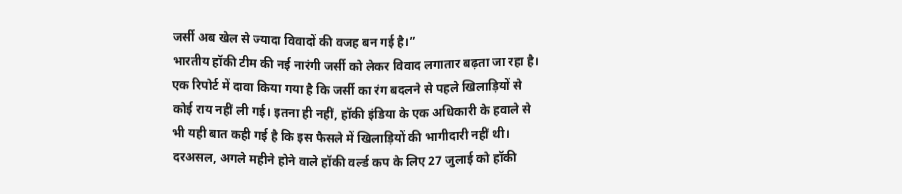जर्सी अब खेल से ज्यादा विवादों की वजह बन गई है।”
भारतीय हॉकी टीम की नई नारंगी जर्सी को लेकर विवाद लगातार बढ़ता जा रहा है। एक रिपोर्ट में दावा किया गया है कि जर्सी का रंग बदलने से पहले खिलाड़ियों से कोई राय नहीं ली गई। इतना ही नहीं, हॉकी इंडिया के एक अधिकारी के हवाले से भी यही बात कही गई है कि इस फैसले में खिलाड़ियों की भागीदारी नहीं थी।
दरअसल, अगले महीने होने वाले हॉकी वर्ल्ड कप के लिए 27 जुलाई को हॉकी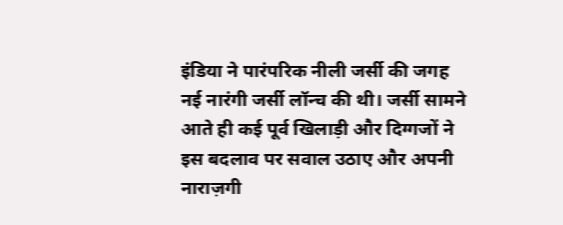इंडिया ने पारंपरिक नीली जर्सी की जगह नई नारंगी जर्सी लॉन्च की थी। जर्सी सामने आते ही कई पूर्व खिलाड़ी और दिग्गजों ने इस बदलाव पर सवाल उठाए और अपनी नाराज़गी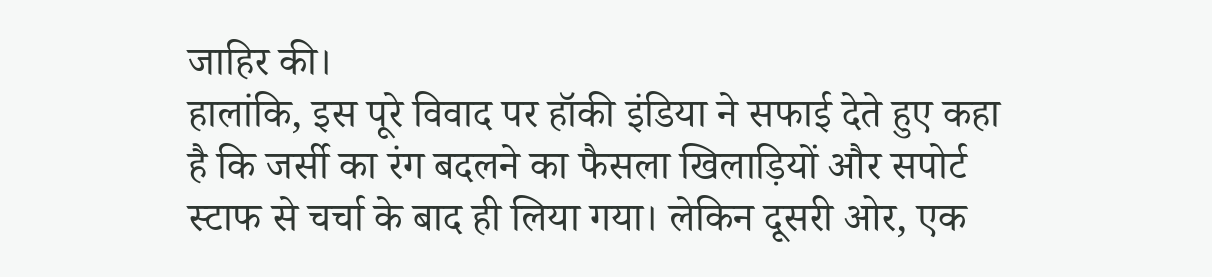जाहिर की।
हालांकि, इस पूरे विवाद पर हॉकी इंडिया ने सफाई देते हुए कहा है कि जर्सी का रंग बदलने का फैसला खिलाड़ियों और सपोर्ट स्टाफ से चर्चा के बाद ही लिया गया। लेकिन दूसरी ओर, एक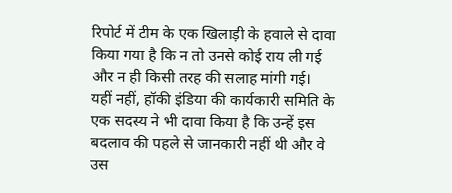रिपोर्ट में टीम के एक खिलाड़ी के हवाले से दावा किया गया है कि न तो उनसे कोई राय ली गई और न ही किसी तरह की सलाह मांगी गई।
यहीं नहीं, हॉकी इंडिया की कार्यकारी समिति के एक सदस्य ने भी दावा किया है कि उन्हें इस बदलाव की पहले से जानकारी नहीं थी और वे उस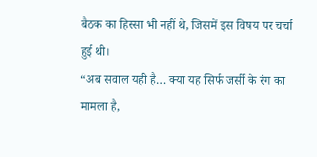बैठक का हिस्सा भी नहीं थे, जिसमें इस विषय पर चर्चा हुई थी।
“अब सवाल यही है… क्या यह सिर्फ जर्सी के रंग का मामला है,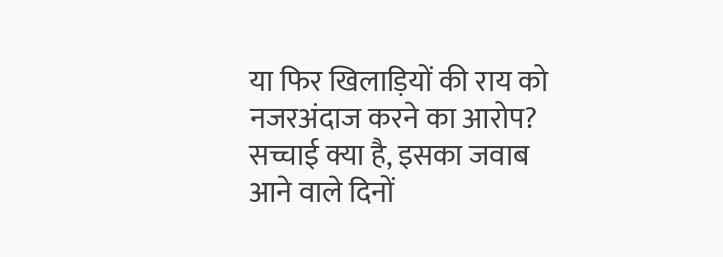या फिर खिलाड़ियों की राय को नजरअंदाज करने का आरोप? सच्चाई क्या है, इसका जवाब आने वाले दिनों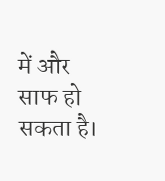में और साफ हो सकता है।